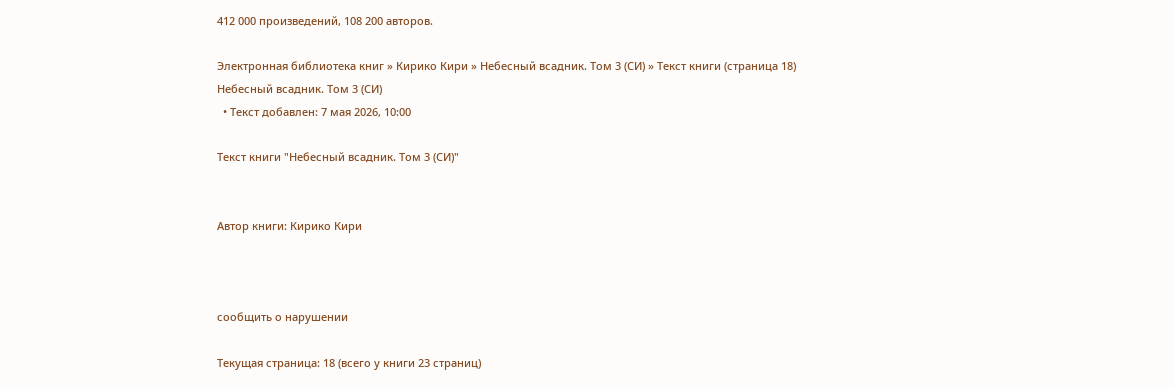412 000 произведений, 108 200 авторов.

Электронная библиотека книг » Кирико Кири » Небесный всадник. Том 3 (СИ) » Текст книги (страница 18)
Небесный всадник. Том 3 (СИ)
  • Текст добавлен: 7 мая 2026, 10:00

Текст книги "Небесный всадник. Том 3 (СИ)"


Автор книги: Кирико Кири



сообщить о нарушении

Текущая страница: 18 (всего у книги 23 страниц)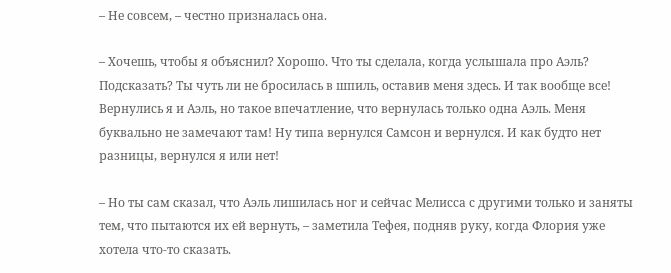– Не совсем, – честно призналась она.

– Хочешь, чтобы я объяснил? Хорошо. Что ты сделала, когда услышала про Аэль? Подсказать? Ты чуть ли не бросилась в шпиль, оставив меня здесь. И так вообще все! Вернулись я и Аэль, но такое впечатление, что вернулась только одна Аэль. Меня буквально не замечают там! Ну типа вернулся Самсон и вернулся. И как будто нет разницы, вернулся я или нет!

– Но ты сам сказал, что Аэль лишилась ног и сейчас Мелисса с другими только и заняты тем, что пытаются их ей вернуть, – заметила Тефея, подняв руку, когда Флория уже хотела что-то сказать.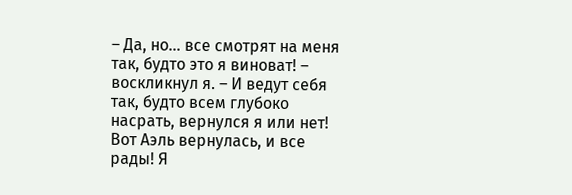– Да, но… все смотрят на меня так, будто это я виноват! – воскликнул я. – И ведут себя так, будто всем глубоко насрать, вернулся я или нет! Вот Аэль вернулась, и все рады! Я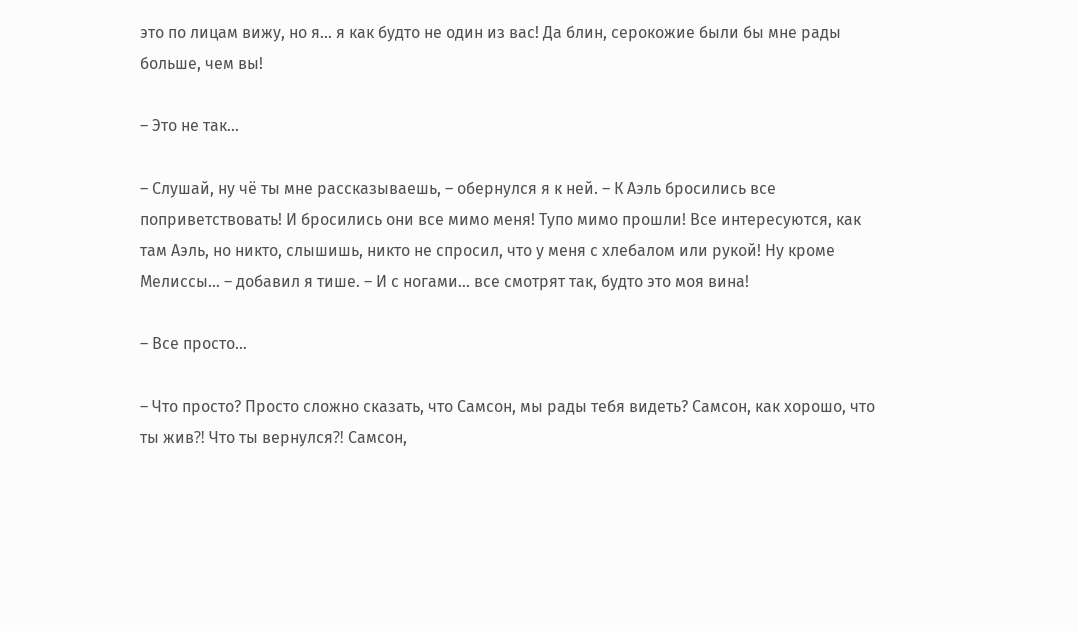это по лицам вижу, но я… я как будто не один из вас! Да блин, серокожие были бы мне рады больше, чем вы!

– Это не так…

– Слушай, ну чё ты мне рассказываешь, – обернулся я к ней. – К Аэль бросились все поприветствовать! И бросились они все мимо меня! Тупо мимо прошли! Все интересуются, как там Аэль, но никто, слышишь, никто не спросил, что у меня с хлебалом или рукой! Ну кроме Мелиссы… – добавил я тише. – И с ногами… все смотрят так, будто это моя вина!

– Все просто…

– Что просто? Просто сложно сказать, что Самсон, мы рады тебя видеть? Самсон, как хорошо, что ты жив⁈ Что ты вернулся⁈ Самсон,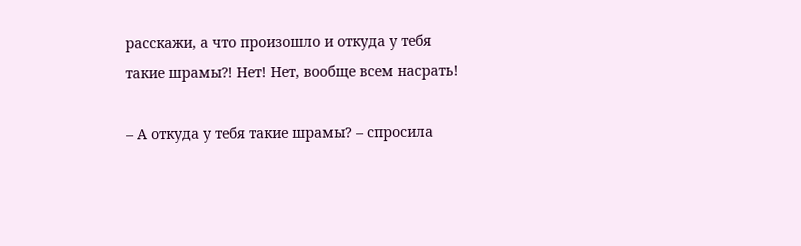расскажи, а что произошло и откуда у тебя такие шрамы⁈ Нет! Нет, вообще всем насрать!

– А откуда у тебя такие шрамы? – спросила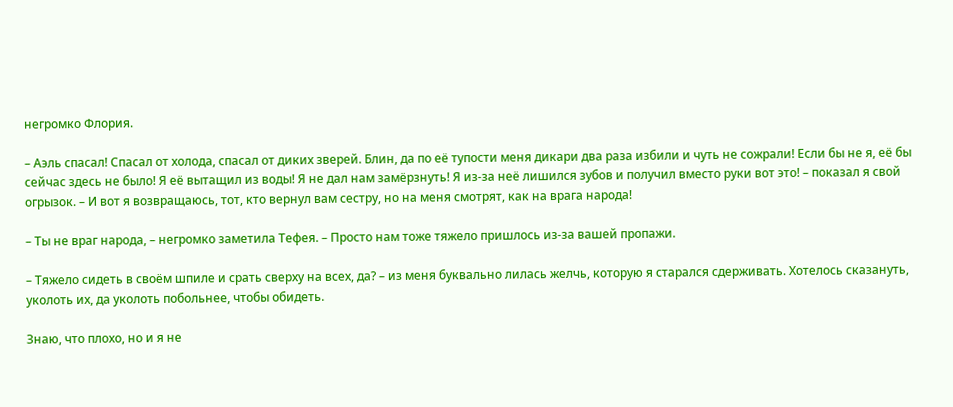негромко Флория.

– Аэль спасал! Спасал от холода, спасал от диких зверей. Блин, да по её тупости меня дикари два раза избили и чуть не сожрали! Если бы не я, её бы сейчас здесь не было! Я её вытащил из воды! Я не дал нам замёрзнуть! Я из-за неё лишился зубов и получил вместо руки вот это! – показал я свой огрызок. – И вот я возвращаюсь, тот, кто вернул вам сестру, но на меня смотрят, как на врага народа!

– Ты не враг народа, – негромко заметила Тефея. – Просто нам тоже тяжело пришлось из-за вашей пропажи.

– Тяжело сидеть в своём шпиле и срать сверху на всех, да? – из меня буквально лилась желчь, которую я старался сдерживать. Хотелось сказануть, уколоть их, да уколоть побольнее, чтобы обидеть.

Знаю, что плохо, но и я не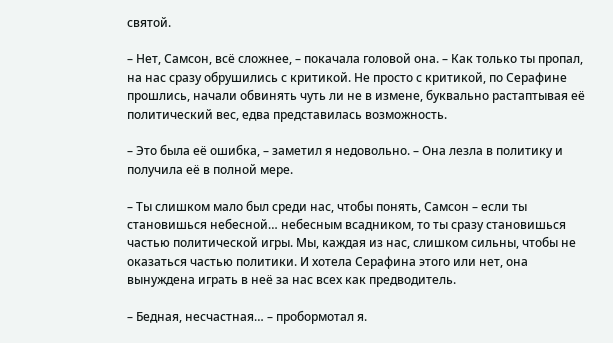святой.

– Нет, Самсон, всё сложнее, – покачала головой она. – Как только ты пропал, на нас сразу обрушились с критикой. Не просто с критикой, по Серафине прошлись, начали обвинять чуть ли не в измене, буквально растаптывая её политический вес, едва представилась возможность.

– Это была её ошибка, – заметил я недовольно. – Она лезла в политику и получила её в полной мере.

– Ты слишком мало был среди нас, чтобы понять, Самсон – если ты становишься небесной… небесным всадником, то ты сразу становишься частью политической игры. Мы, каждая из нас, слишком сильны, чтобы не оказаться частью политики. И хотела Серафина этого или нет, она вынуждена играть в неё за нас всех как предводитель.

– Бедная, несчастная… – пробормотал я.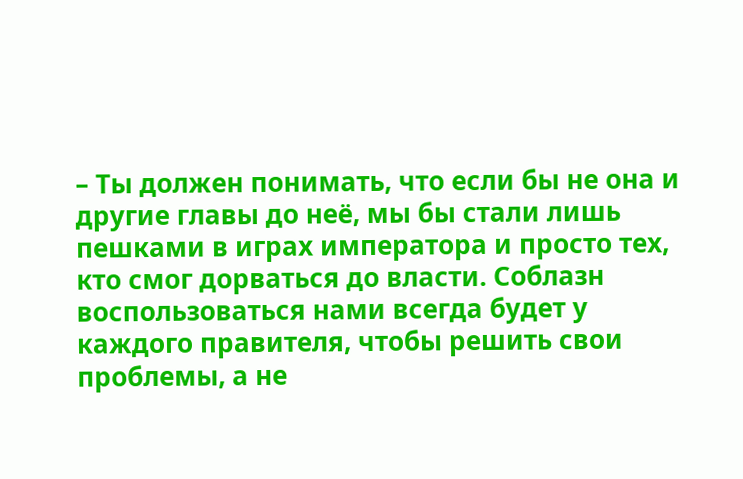– Ты должен понимать, что если бы не она и другие главы до неё, мы бы стали лишь пешками в играх императора и просто тех, кто смог дорваться до власти. Соблазн воспользоваться нами всегда будет у каждого правителя, чтобы решить свои проблемы, а не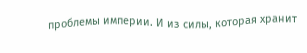проблемы империи. И из силы, которая хранит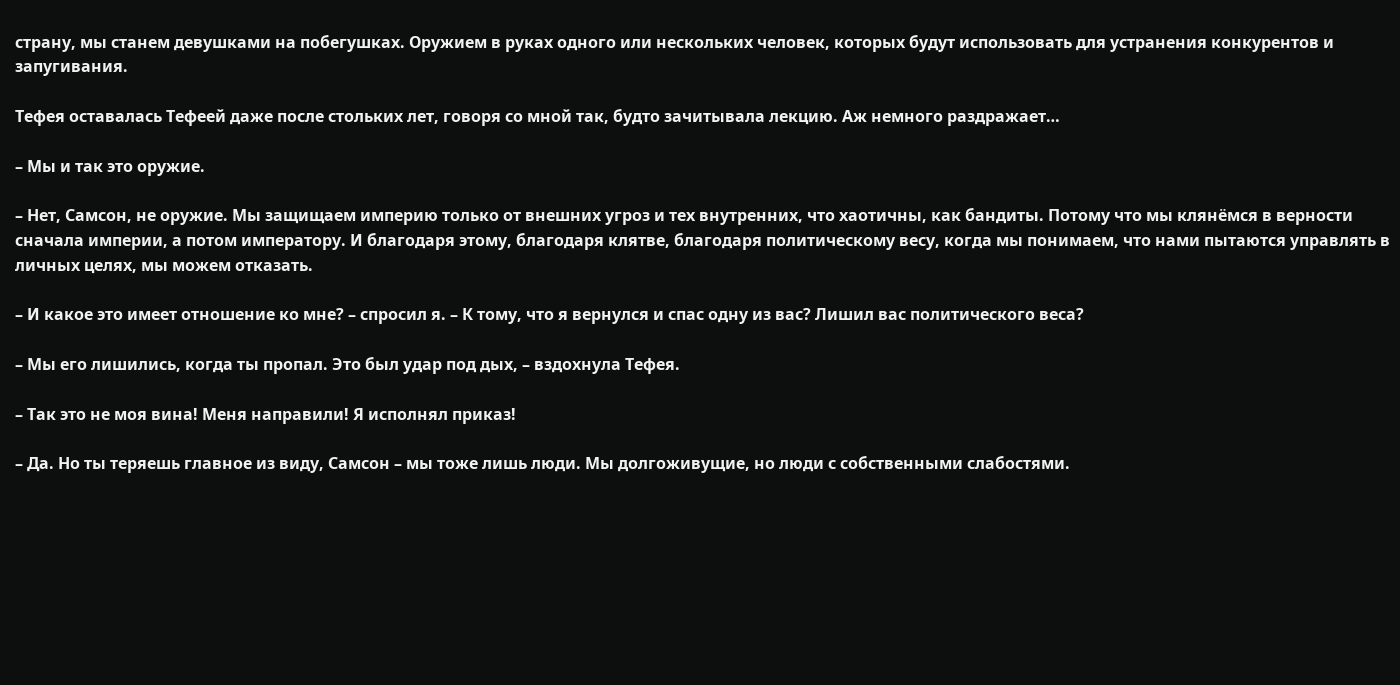страну, мы станем девушками на побегушках. Оружием в руках одного или нескольких человек, которых будут использовать для устранения конкурентов и запугивания.

Тефея оставалась Тефеей даже после стольких лет, говоря со мной так, будто зачитывала лекцию. Аж немного раздражает…

– Мы и так это оружие.

– Нет, Самсон, не оружие. Мы защищаем империю только от внешних угроз и тех внутренних, что хаотичны, как бандиты. Потому что мы клянёмся в верности сначала империи, а потом императору. И благодаря этому, благодаря клятве, благодаря политическому весу, когда мы понимаем, что нами пытаются управлять в личных целях, мы можем отказать.

– И какое это имеет отношение ко мне? – спросил я. – К тому, что я вернулся и спас одну из вас? Лишил вас политического веса?

– Мы его лишились, когда ты пропал. Это был удар под дых, – вздохнула Тефея.

– Так это не моя вина! Меня направили! Я исполнял приказ!

– Да. Но ты теряешь главное из виду, Самсон – мы тоже лишь люди. Мы долгоживущие, но люди с собственными слабостями.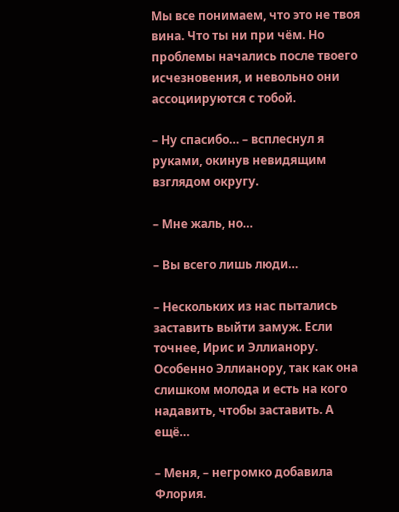Мы все понимаем, что это не твоя вина. Что ты ни при чём. Но проблемы начались после твоего исчезновения, и невольно они ассоциируются с тобой.

– Ну спасибо… – всплеснул я руками, окинув невидящим взглядом округу.

– Мне жаль, но…

– Вы всего лишь люди…

– Нескольких из нас пытались заставить выйти замуж. Если точнее, Ирис и Эллианору. Особенно Эллианору, так как она слишком молода и есть на кого надавить, чтобы заставить. А ещё…

– Меня, – негромко добавила Флория.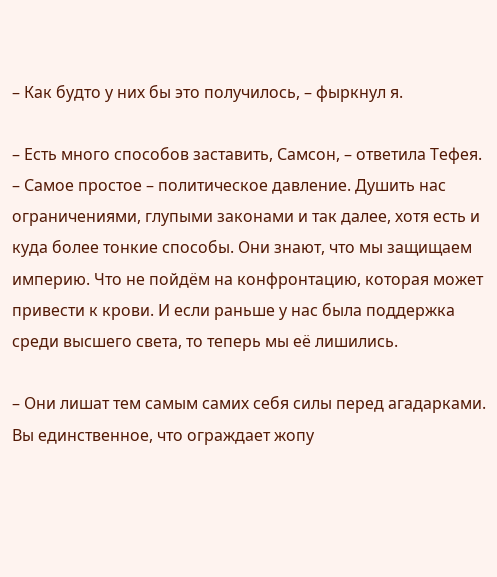– Как будто у них бы это получилось, – фыркнул я.

– Есть много способов заставить, Самсон, – ответила Тефея. – Самое простое – политическое давление. Душить нас ограничениями, глупыми законами и так далее, хотя есть и куда более тонкие способы. Они знают, что мы защищаем империю. Что не пойдём на конфронтацию, которая может привести к крови. И если раньше у нас была поддержка среди высшего света, то теперь мы её лишились.

– Они лишат тем самым самих себя силы перед агадарками. Вы единственное, что ограждает жопу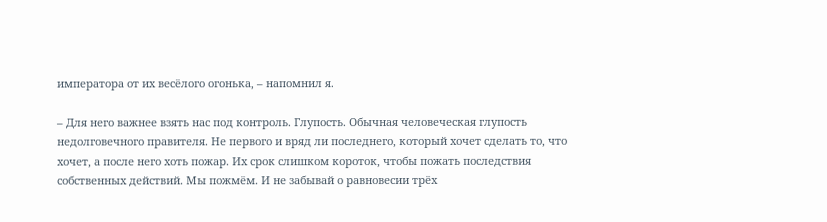императора от их весёлого огонька, – напомнил я.

– Для него важнее взять нас под контроль. Глупость. Обычная человеческая глупость недолговечного правителя. Не первого и вряд ли последнего, который хочет сделать то, что хочет, а после него хоть пожар. Их срок слишком короток, чтобы пожать последствия собственных действий. Мы пожмём. И не забывай о равновесии трёх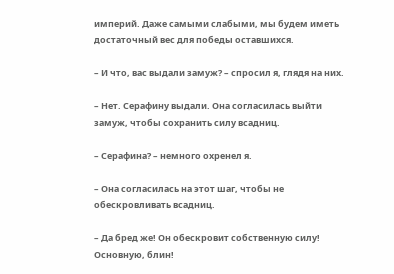империй. Даже самыми слабыми, мы будем иметь достаточный вес для победы оставшихся.

– И что, вас выдали замуж? – спросил я, глядя на них.

– Нет. Серафину выдали. Она согласилась выйти замуж, чтобы сохранить силу всадниц.

– Серафина? – немного охренел я.

– Она согласилась на этот шаг, чтобы не обескровливать всадниц.

– Да бред же! Он обескровит собственную силу! Основную, блин!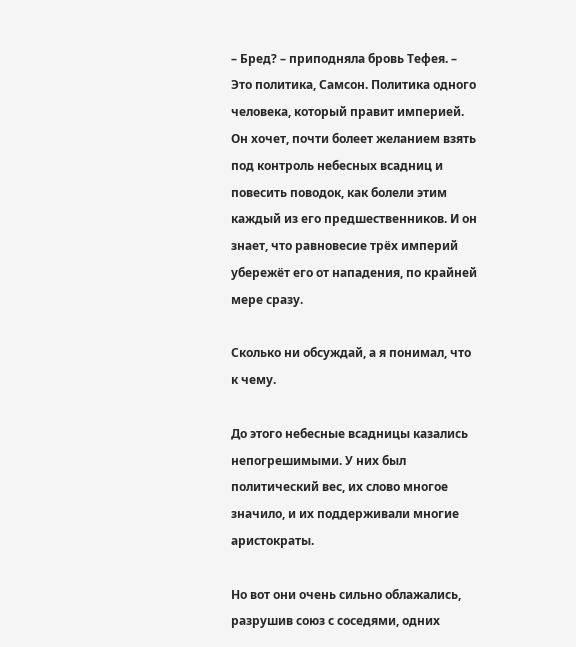– Бред? – приподняла бровь Тефея. – Это политика, Самсон. Политика одного человека, который правит империей. Он хочет, почти болеет желанием взять под контроль небесных всадниц и повесить поводок, как болели этим каждый из его предшественников. И он знает, что равновесие трёх империй убережёт его от нападения, по крайней мере сразу.

Сколько ни обсуждай, а я понимал, что к чему.

До этого небесные всадницы казались непогрешимыми. У них был политический вес, их слово многое значило, и их поддерживали многие аристократы.

Но вот они очень сильно облажались, разрушив союз с соседями, одних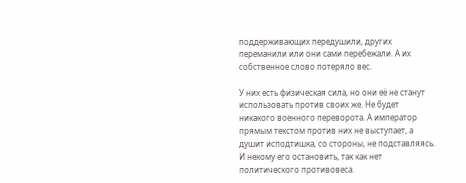поддерживающих передушили, других переманили или они сами перебежали. А их собственное слово потеряло вес.

У них есть физическая сила, но они её не станут использовать против своих же. Не будет никакого военного переворота. А император прямым текстом против них не выступает, а душит исподтишка, со стороны, не подставляясь. И некому его остановить, так как нет политического противовеса.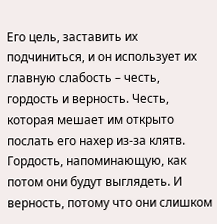Его цель, заставить их подчиниться, и он использует их главную слабость – честь, гордость и верность. Честь, которая мешает им открыто послать его нахер из-за клятв. Гордость, напоминающую, как потом они будут выглядеть. И верность, потому что они слишком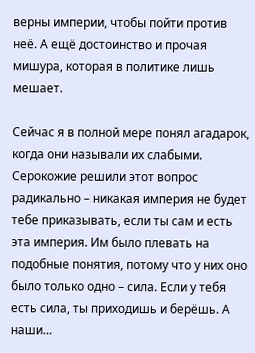верны империи, чтобы пойти против неё. А ещё достоинство и прочая мишура, которая в политике лишь мешает.

Сейчас я в полной мере понял агадарок, когда они называли их слабыми. Серокожие решили этот вопрос радикально – никакая империя не будет тебе приказывать, если ты сам и есть эта империя. Им было плевать на подобные понятия, потому что у них оно было только одно – сила. Если у тебя есть сила, ты приходишь и берёшь. А наши…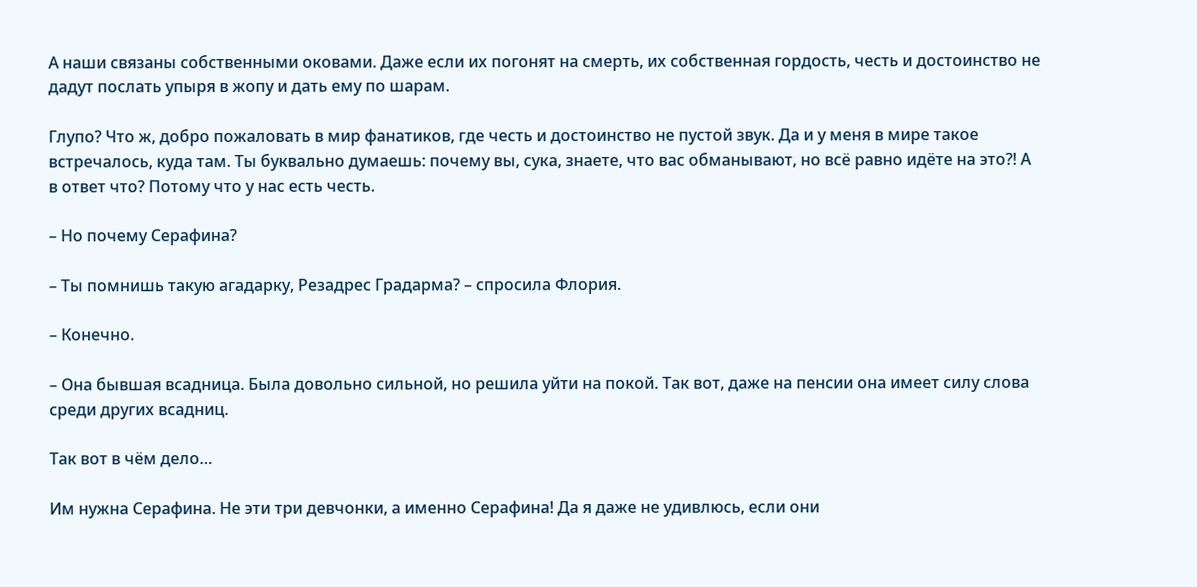А наши связаны собственными оковами. Даже если их погонят на смерть, их собственная гордость, честь и достоинство не дадут послать упыря в жопу и дать ему по шарам.

Глупо? Что ж, добро пожаловать в мир фанатиков, где честь и достоинство не пустой звук. Да и у меня в мире такое встречалось, куда там. Ты буквально думаешь: почему вы, сука, знаете, что вас обманывают, но всё равно идёте на это⁈ А в ответ что? Потому что у нас есть честь.

– Но почему Серафина?

– Ты помнишь такую агадарку, Резадрес Градарма? – спросила Флория.

– Конечно.

– Она бывшая всадница. Была довольно сильной, но решила уйти на покой. Так вот, даже на пенсии она имеет силу слова среди других всадниц.

Так вот в чём дело…

Им нужна Серафина. Не эти три девчонки, а именно Серафина! Да я даже не удивлюсь, если они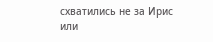схватились не за Ирис или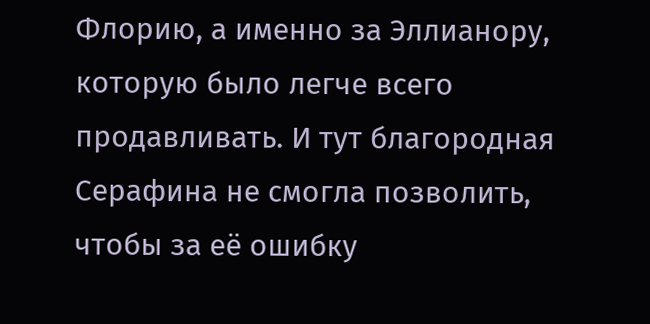Флорию, а именно за Эллианору, которую было легче всего продавливать. И тут благородная Серафина не смогла позволить, чтобы за её ошибку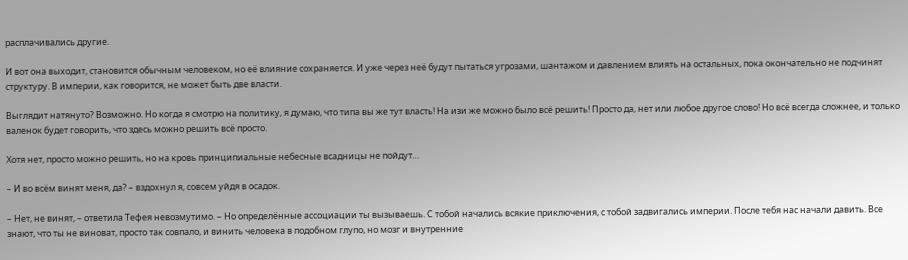расплачивались другие.

И вот она выходит, становится обычным человеком, но её влияние сохраняется. И уже через неё будут пытаться угрозами, шантажом и давлением влиять на остальных, пока окончательно не подчинят структуру. В империи, как говорится, не может быть две власти.

Выглядит натянуто? Возможно. Но когда я смотрю на политику, я думаю, что типа вы же тут власть! На изи же можно было всё решить! Просто да, нет или любое другое слово! Но всё всегда сложнее, и только валенок будет говорить, что здесь можно решить всё просто.

Хотя нет, просто можно решить, но на кровь принципиальные небесные всадницы не пойдут…

– И во всём винят меня, да? – вздохнул я, совсем уйдя в осадок.

– Нет, не винят, – ответила Тефея невозмутимо. – Но определённые ассоциации ты вызываешь. С тобой начались всякие приключения, с тобой задвигались империи. После тебя нас начали давить. Все знают, что ты не виноват, просто так совпало, и винить человека в подобном глупо, но мозг и внутренние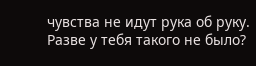чувства не идут рука об руку. Разве у тебя такого не было?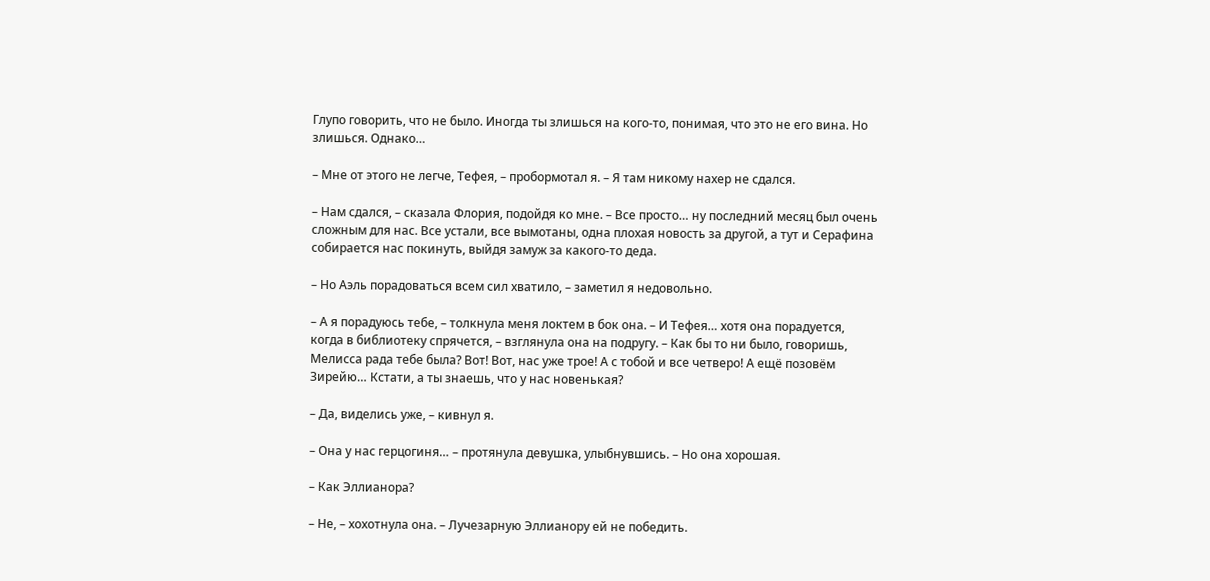Глупо говорить, что не было. Иногда ты злишься на кого-то, понимая, что это не его вина. Но злишься. Однако…

– Мне от этого не легче, Тефея, – пробормотал я. – Я там никому нахер не сдался.

– Нам сдался, – сказала Флория, подойдя ко мне. – Все просто… ну последний месяц был очень сложным для нас. Все устали, все вымотаны, одна плохая новость за другой, а тут и Серафина собирается нас покинуть, выйдя замуж за какого-то деда.

– Но Аэль порадоваться всем сил хватило, – заметил я недовольно.

– А я порадуюсь тебе, – толкнула меня локтем в бок она. – И Тефея… хотя она порадуется, когда в библиотеку спрячется, – взглянула она на подругу. – Как бы то ни было, говоришь, Мелисса рада тебе была? Вот! Вот, нас уже трое! А с тобой и все четверо! А ещё позовём Зирейю… Кстати, а ты знаешь, что у нас новенькая?

– Да, виделись уже, – кивнул я.

– Она у нас герцогиня… – протянула девушка, улыбнувшись. – Но она хорошая.

– Как Эллианора?

– Не, – хохотнула она. – Лучезарную Эллианору ей не победить.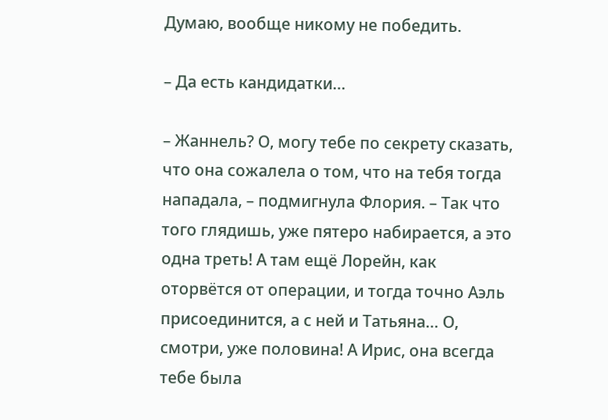Думаю, вообще никому не победить.

– Да есть кандидатки…

– Жаннель? О, могу тебе по секрету сказать, что она сожалела о том, что на тебя тогда нападала, – подмигнула Флория. – Так что того глядишь, уже пятеро набирается, а это одна треть! А там ещё Лорейн, как оторвётся от операции, и тогда точно Аэль присоединится, а с ней и Татьяна… О, смотри, уже половина! А Ирис, она всегда тебе была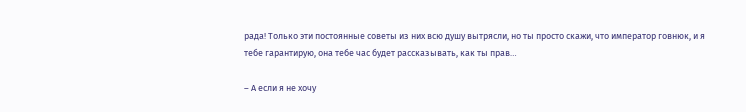рада! Только эти постоянные советы из них всю душу вытрясли, но ты просто скажи, что император говнюк, и я тебе гарантирую, она тебе час будет рассказывать, как ты прав…

– А если я не хочу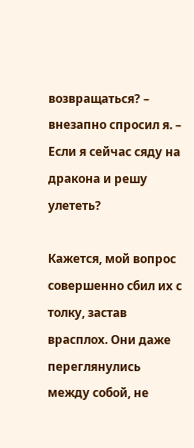возвращаться? – внезапно спросил я. – Если я сейчас сяду на дракона и решу улететь?

Кажется, мой вопрос совершенно сбил их с толку, застав врасплох. Они даже переглянулись между собой, не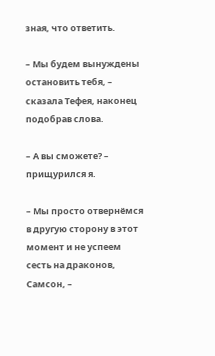зная, что ответить.

– Мы будем вынуждены остановить тебя, – сказала Тефея, наконец подобрав слова.

– А вы сможете? – прищурился я.

– Мы просто отвернёмся в другую сторону в этот момент и не успеем сесть на драконов, Самсон, –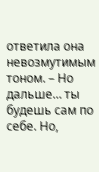ответила она невозмутимым тоном. – Но дальше… ты будешь сам по себе. Но,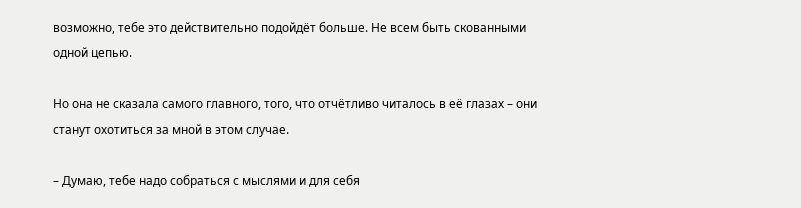возможно, тебе это действительно подойдёт больше. Не всем быть скованными одной цепью.

Но она не сказала самого главного, того, что отчётливо читалось в её глазах – они станут охотиться за мной в этом случае.

– Думаю, тебе надо собраться с мыслями и для себя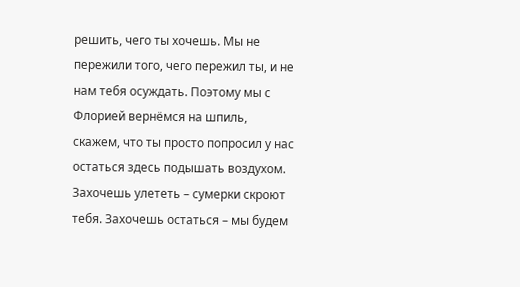решить, чего ты хочешь. Мы не пережили того, чего пережил ты, и не нам тебя осуждать. Поэтому мы с Флорией вернёмся на шпиль, скажем, что ты просто попросил у нас остаться здесь подышать воздухом. Захочешь улететь – сумерки скроют тебя. Захочешь остаться – мы будем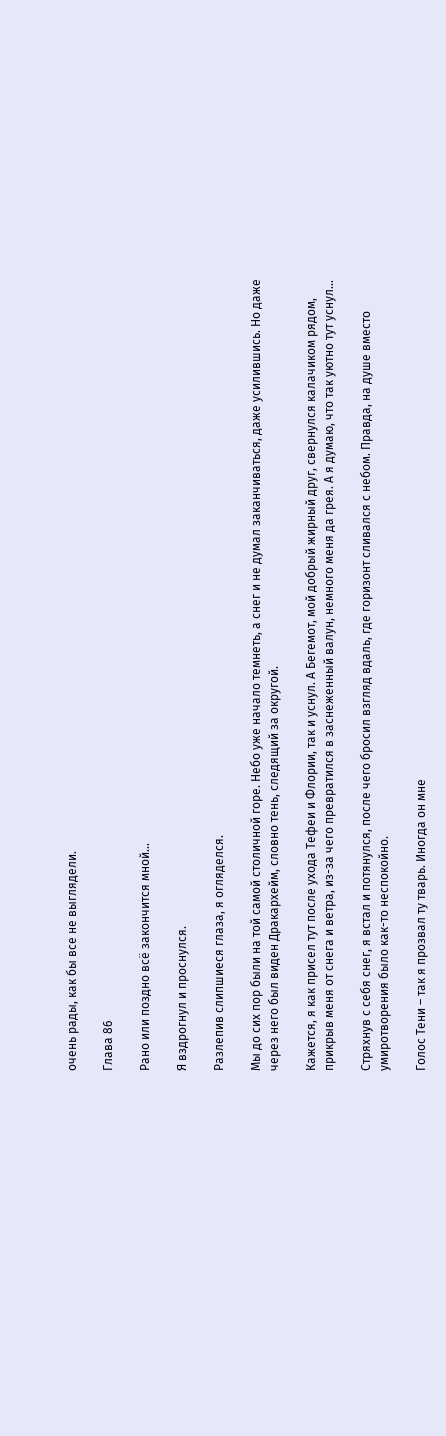очень рады, как бы все не выглядели.

Глава 86

Рано или поздно всё закончится мной…

Я вздрогнул и проснулся.

Разлепив слипшиеся глаза, я огляделся.

Мы до сих пор были на той самой столичной горе. Небо уже начало темнеть, а снег и не думал заканчиваться, даже усилившись. Но даже через него был виден Дракархейм, словно тень, следящий за округой.

Кажется, я как присел тут после ухода Тефеи и Флории, так и уснул. А Бегемот, мой добрый жирный друг, свернулся калачиком рядом, прикрыв меня от снега и ветра, из-за чего превратился в заснеженный валун, немного меня да грея. А я думаю, что так уютно тут уснул…

Стряхнув с себя снег, я встал и потянулся, после чего бросил взгляд вдаль, где горизонт сливался с небом. Правда, на душе вместо умиротворения было как-то неспокойно.

Голос Тени – так я прозвал ту тварь. Иногда он мне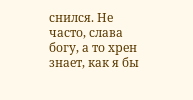снился. Не часто, слава богу, а то хрен знает, как я бы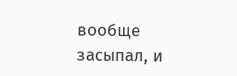вообще засыпал, и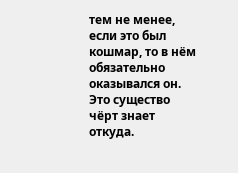тем не менее, если это был кошмар, то в нём обязательно оказывался он. Это существо чёрт знает откуда.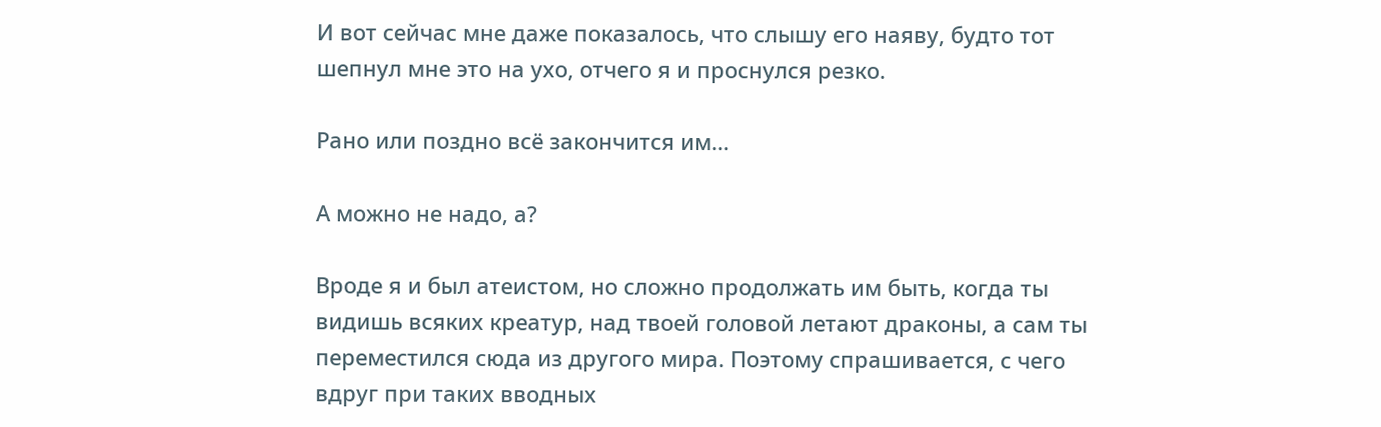И вот сейчас мне даже показалось, что слышу его наяву, будто тот шепнул мне это на ухо, отчего я и проснулся резко.

Рано или поздно всё закончится им…

А можно не надо, а?

Вроде я и был атеистом, но сложно продолжать им быть, когда ты видишь всяких креатур, над твоей головой летают драконы, а сам ты переместился сюда из другого мира. Поэтому спрашивается, с чего вдруг при таких вводных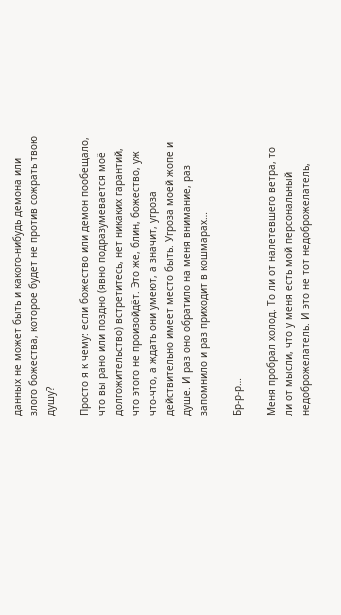данных не может быть и какого-нибудь демона или злого божества, которое будет не против сожрать твою душу?

Просто я к чему: если божество или демон пообещало, что вы рано или поздно (явно подразумевается моё долгожительство) встретитесь, нет никаких гарантий, что этого не произойдёт. Это же, блин, божество, уж что-что, а ждать они умеют, а значит, угроза действительно имеет место быть. Угроза моей жопе и душе. И раз оно обратило на меня внимание, раз запомнило и раз приходит в кошмарах…

Бр-р-р…

Меня пробрал холод. То ли от налетевшего ветра, то ли от мысли, что у меня есть мой персональный недоброжелатель. И это не тот недоброжелатель,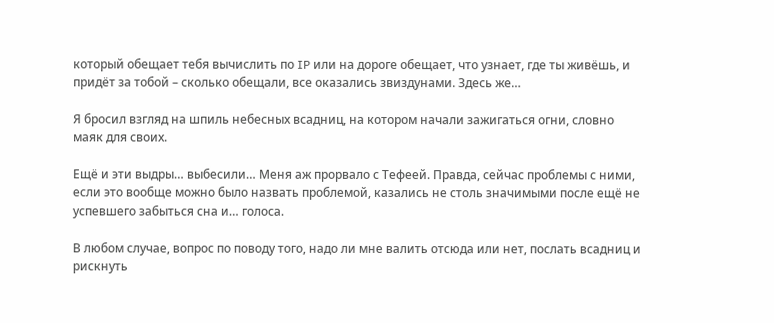который обещает тебя вычислить по IP или на дороге обещает, что узнает, где ты живёшь, и придёт за тобой – сколько обещали, все оказались звиздунами. Здесь же…

Я бросил взгляд на шпиль небесных всадниц, на котором начали зажигаться огни, словно маяк для своих.

Ещё и эти выдры… выбесили… Меня аж прорвало с Тефеей. Правда, сейчас проблемы с ними, если это вообще можно было назвать проблемой, казались не столь значимыми после ещё не успевшего забыться сна и… голоса.

В любом случае, вопрос по поводу того, надо ли мне валить отсюда или нет, послать всадниц и рискнуть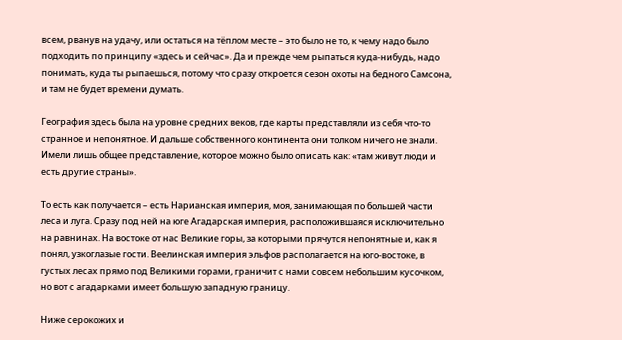всем, рванув на удачу, или остаться на тёплом месте – это было не то, к чему надо было подходить по принципу «здесь и сейчас». Да и прежде чем рыпаться куда-нибудь, надо понимать, куда ты рыпаешься, потому что сразу откроется сезон охоты на бедного Самсона, и там не будет времени думать.

География здесь была на уровне средних веков, где карты представляли из себя что-то странное и непонятное. И дальше собственного континента они толком ничего не знали. Имели лишь общее представление, которое можно было описать как: «там живут люди и есть другие страны».

То есть как получается – есть Нарианская империя, моя, занимающая по большей части леса и луга. Сразу под ней на юге Агадарская империя, расположившаяся исключительно на равнинах. На востоке от нас Великие горы, за которыми прячутся непонятные и, как я понял, узкоглазые гости. Веелинская империя эльфов располагается на юго-востоке, в густых лесах прямо под Великими горами, граничит с нами совсем небольшим кусочком, но вот с агадарками имеет большую западную границу.

Ниже серокожих и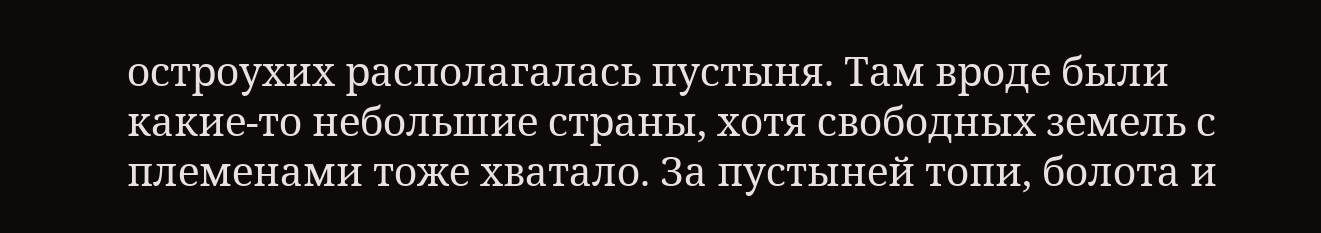остроухих располагалась пустыня. Там вроде были какие-то небольшие страны, хотя свободных земель с племенами тоже хватало. За пустыней топи, болота и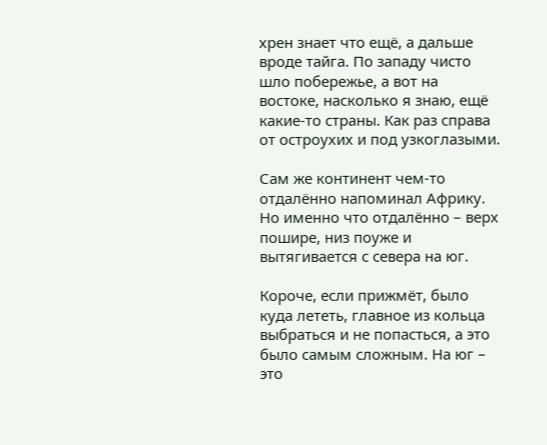хрен знает что ещё, а дальше вроде тайга. По западу чисто шло побережье, а вот на востоке, насколько я знаю, ещё какие-то страны. Как раз справа от остроухих и под узкоглазыми.

Сам же континент чем-то отдалённо напоминал Африку. Но именно что отдалённо – верх пошире, низ поуже и вытягивается с севера на юг.

Короче, если прижмёт, было куда лететь, главное из кольца выбраться и не попасться, а это было самым сложным. На юг – это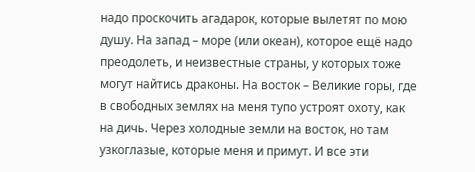надо проскочить агадарок, которые вылетят по мою душу. На запад – море (или океан), которое ещё надо преодолеть, и неизвестные страны, у которых тоже могут найтись драконы. На восток – Великие горы, где в свободных землях на меня тупо устроят охоту, как на дичь. Через холодные земли на восток, но там узкоглазые, которые меня и примут. И все эти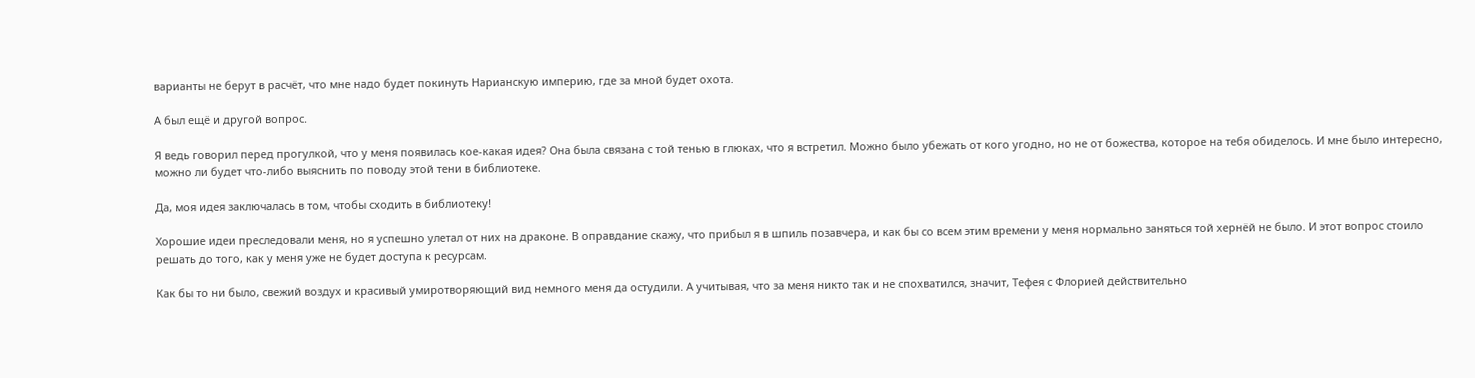варианты не берут в расчёт, что мне надо будет покинуть Нарианскую империю, где за мной будет охота.

А был ещё и другой вопрос.

Я ведь говорил перед прогулкой, что у меня появилась кое-какая идея? Она была связана с той тенью в глюках, что я встретил. Можно было убежать от кого угодно, но не от божества, которое на тебя обиделось. И мне было интересно, можно ли будет что-либо выяснить по поводу этой тени в библиотеке.

Да, моя идея заключалась в том, чтобы сходить в библиотеку!

Хорошие идеи преследовали меня, но я успешно улетал от них на драконе. В оправдание скажу, что прибыл я в шпиль позавчера, и как бы со всем этим времени у меня нормально заняться той хернёй не было. И этот вопрос стоило решать до того, как у меня уже не будет доступа к ресурсам.

Как бы то ни было, свежий воздух и красивый умиротворяющий вид немного меня да остудили. А учитывая, что за меня никто так и не спохватился, значит, Тефея с Флорией действительно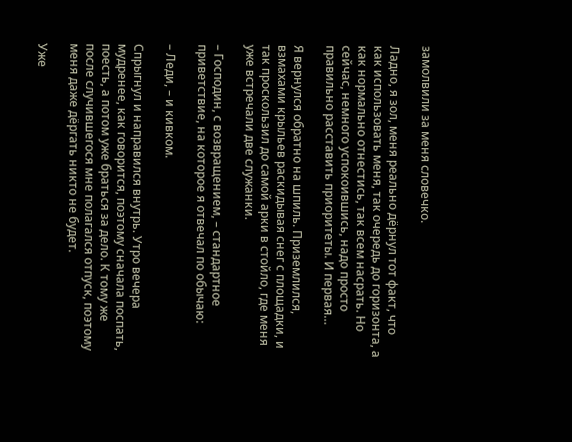замолвили за меня словечко.

Ладно, я зол, меня реально дёрнул тот факт, что как использовать меня, так очередь до горизонта, а как нормально отнестись, так всем насрать. Но сейчас, немного успокоившись, надо просто правильно расставить приоритеты. И первая…

Я вернулся обратно на шпиль. Приземлился, взмахами крыльев раскидывая снег с площадки, и так проскользил до самой арки в стойло, где меня уже встречали две служанки.

– Господин, с возвращением, – стандартное приветствие, на которое я отвечал по обычаю:

– Леди, – и кивком.

Спрыгнул и направился внутрь. Утро вечера мудренее, как говорится, поэтому сначала поспать, поесть, а потом уже браться за дело. К тому же после случившегося мне полагался отпуск, поэтому меня даже дёргать никто не будет.

Уже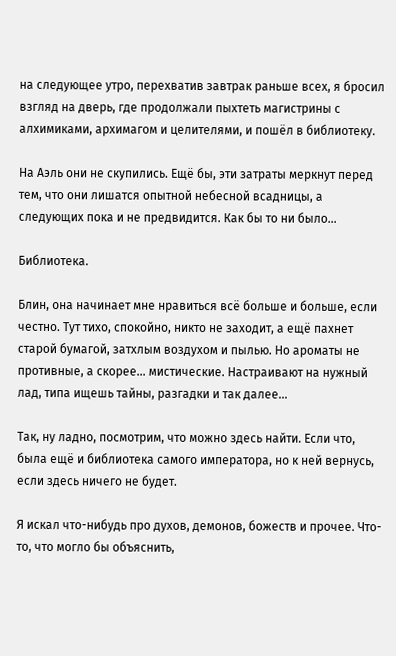на следующее утро, перехватив завтрак раньше всех, я бросил взгляд на дверь, где продолжали пыхтеть магистрины с алхимиками, архимагом и целителями, и пошёл в библиотеку.

На Аэль они не скупились. Ещё бы, эти затраты меркнут перед тем, что они лишатся опытной небесной всадницы, а следующих пока и не предвидится. Как бы то ни было…

Библиотека.

Блин, она начинает мне нравиться всё больше и больше, если честно. Тут тихо, спокойно, никто не заходит, а ещё пахнет старой бумагой, затхлым воздухом и пылью. Но ароматы не противные, а скорее… мистические. Настраивают на нужный лад, типа ищешь тайны, разгадки и так далее…

Так, ну ладно, посмотрим, что можно здесь найти. Если что, была ещё и библиотека самого императора, но к ней вернусь, если здесь ничего не будет.

Я искал что-нибудь про духов, демонов, божеств и прочее. Что-то, что могло бы объяснить,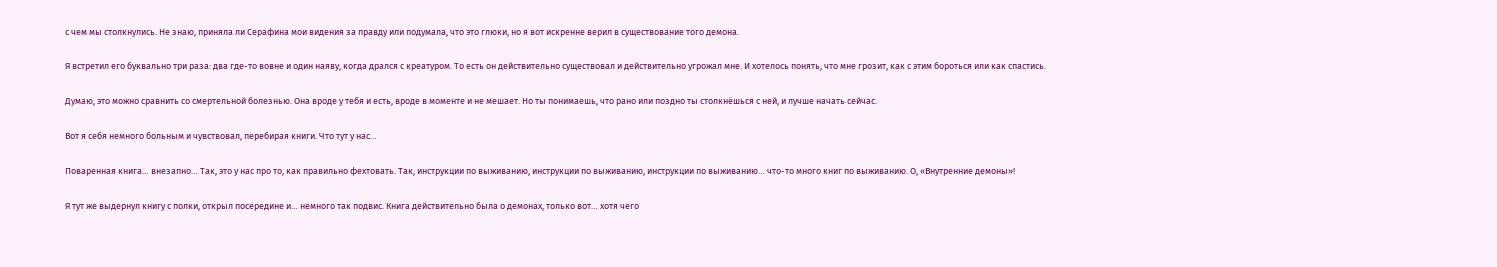с чем мы столкнулись. Не знаю, приняла ли Серафина мои видения за правду или подумала, что это глюки, но я вот искренне верил в существование того демона.

Я встретил его буквально три раза: два где-то вовне и один наяву, когда дрался с креатуром. То есть он действительно существовал и действительно угрожал мне. И хотелось понять, что мне грозит, как с этим бороться или как спастись.

Думаю, это можно сравнить со смертельной болезнью. Она вроде у тебя и есть, вроде в моменте и не мешает. Но ты понимаешь, что рано или поздно ты столкнёшься с ней, и лучше начать сейчас.

Вот я себя немного больным и чувствовал, перебирая книги. Что тут у нас…

Поваренная книга… внезапно… Так, это у нас про то, как правильно фехтовать. Так, инструкции по выживанию, инструкции по выживанию, инструкции по выживанию… что-то много книг по выживанию. О, «Внутренние демоны»!

Я тут же выдернул книгу с полки, открыл посередине и… немного так подвис. Книга действительно была о демонах, только вот… хотя чего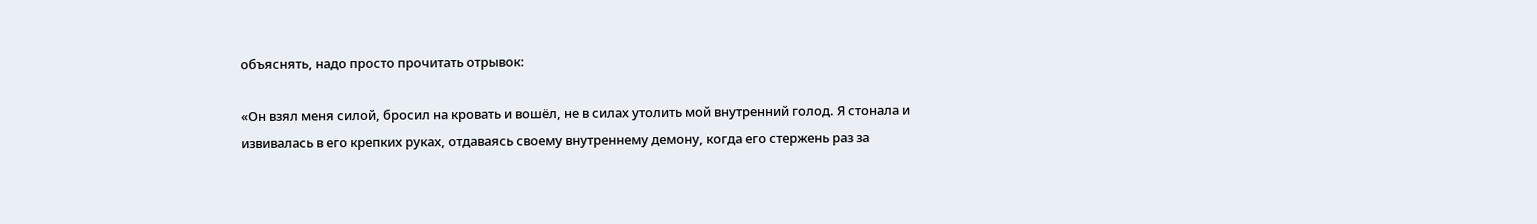объяснять, надо просто прочитать отрывок:

«Он взял меня силой, бросил на кровать и вошёл, не в силах утолить мой внутренний голод. Я стонала и извивалась в его крепких руках, отдаваясь своему внутреннему демону, когда его стержень раз за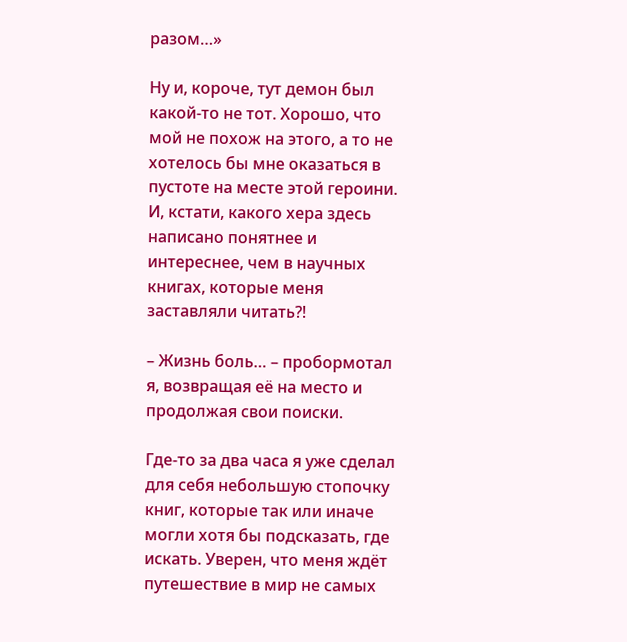разом…»

Ну и, короче, тут демон был какой-то не тот. Хорошо, что мой не похож на этого, а то не хотелось бы мне оказаться в пустоте на месте этой героини. И, кстати, какого хера здесь написано понятнее и интереснее, чем в научных книгах, которые меня заставляли читать⁈

– Жизнь боль… – пробормотал я, возвращая её на место и продолжая свои поиски.

Где-то за два часа я уже сделал для себя небольшую стопочку книг, которые так или иначе могли хотя бы подсказать, где искать. Уверен, что меня ждёт путешествие в мир не самых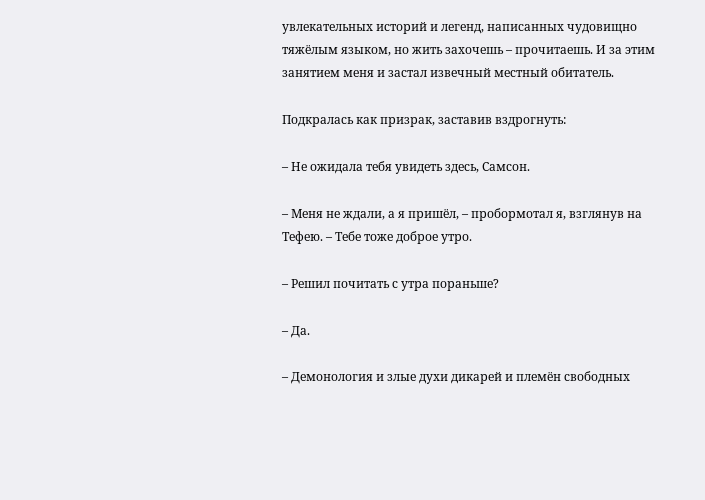увлекательных историй и легенд, написанных чудовищно тяжёлым языком, но жить захочешь – прочитаешь. И за этим занятием меня и застал извечный местный обитатель.

Подкралась как призрак, заставив вздрогнуть:

– Не ожидала тебя увидеть здесь, Самсон.

– Меня не ждали, а я пришёл, – пробормотал я, взглянув на Тефею. – Тебе тоже доброе утро.

– Решил почитать с утра пораньше?

– Да.

– Демонология и злые духи дикарей и племён свободных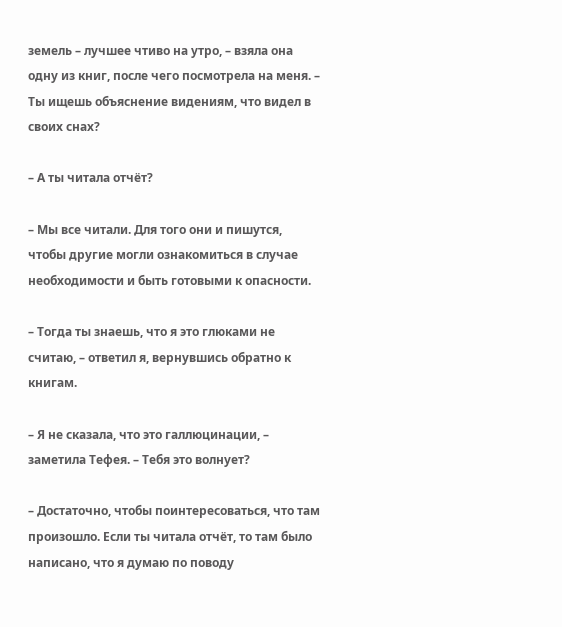земель – лучшее чтиво на утро, – взяла она одну из книг, после чего посмотрела на меня. – Ты ищешь объяснение видениям, что видел в своих снах?

– А ты читала отчёт?

– Мы все читали. Для того они и пишутся, чтобы другие могли ознакомиться в случае необходимости и быть готовыми к опасности.

– Тогда ты знаешь, что я это глюками не считаю, – ответил я, вернувшись обратно к книгам.

– Я не сказала, что это галлюцинации, – заметила Тефея. – Тебя это волнует?

– Достаточно, чтобы поинтересоваться, что там произошло. Если ты читала отчёт, то там было написано, что я думаю по поводу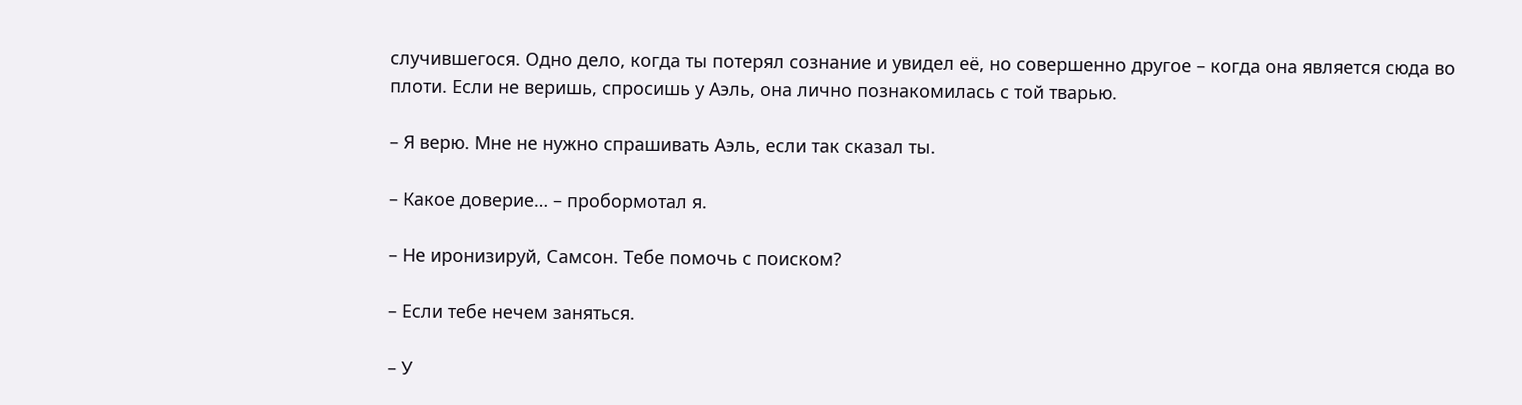случившегося. Одно дело, когда ты потерял сознание и увидел её, но совершенно другое – когда она является сюда во плоти. Если не веришь, спросишь у Аэль, она лично познакомилась с той тварью.

– Я верю. Мне не нужно спрашивать Аэль, если так сказал ты.

– Какое доверие… – пробормотал я.

– Не иронизируй, Самсон. Тебе помочь с поиском?

– Если тебе нечем заняться.

– У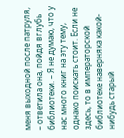меня выходной после патруля, – ответила она, пойдя вглубь библиотеки. – Я не думаю, что у нас много книг на эту тему, однако поискать стоит. Если не здесь, то в императорской библиотеке наверняка какой-нибудь старый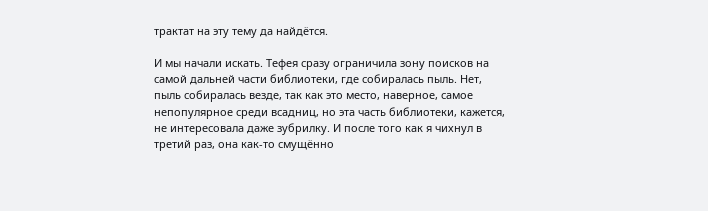трактат на эту тему да найдётся.

И мы начали искать. Тефея сразу ограничила зону поисков на самой дальней части библиотеки, где собиралась пыль. Нет, пыль собиралась везде, так как это место, наверное, самое непопулярное среди всадниц, но эта часть библиотеки, кажется, не интересовала даже зубрилку. И после того как я чихнул в третий раз, она как-то смущённо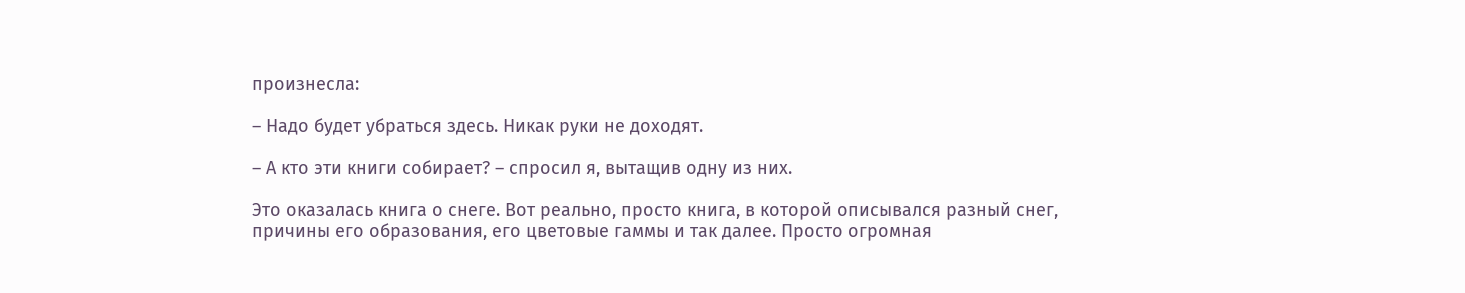произнесла:

– Надо будет убраться здесь. Никак руки не доходят.

– А кто эти книги собирает? – спросил я, вытащив одну из них.

Это оказалась книга о снеге. Вот реально, просто книга, в которой описывался разный снег, причины его образования, его цветовые гаммы и так далее. Просто огромная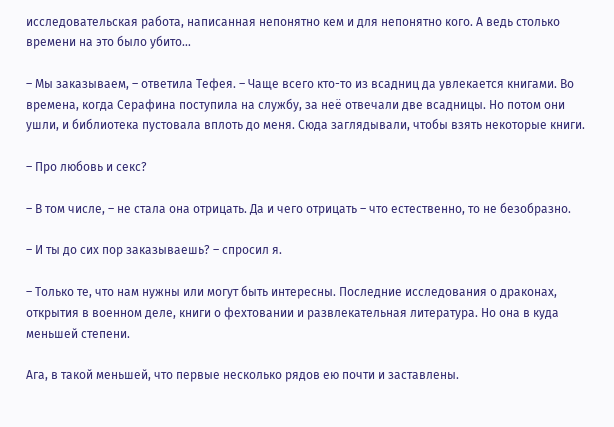исследовательская работа, написанная непонятно кем и для непонятно кого. А ведь столько времени на это было убито…

– Мы заказываем, – ответила Тефея. – Чаще всего кто-то из всадниц да увлекается книгами. Во времена, когда Серафина поступила на службу, за неё отвечали две всадницы. Но потом они ушли, и библиотека пустовала вплоть до меня. Сюда заглядывали, чтобы взять некоторые книги.

– Про любовь и секс?

– В том числе, – не стала она отрицать. Да и чего отрицать – что естественно, то не безобразно.

– И ты до сих пор заказываешь? – спросил я.

– Только те, что нам нужны или могут быть интересны. Последние исследования о драконах, открытия в военном деле, книги о фехтовании и развлекательная литература. Но она в куда меньшей степени.

Ага, в такой меньшей, что первые несколько рядов ею почти и заставлены.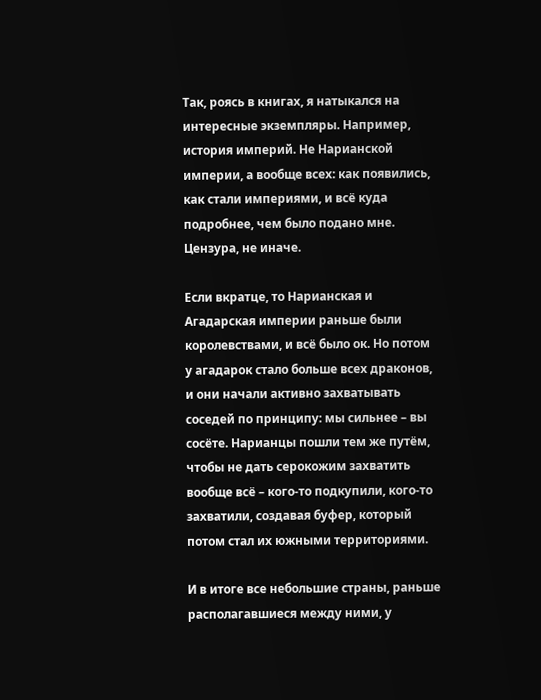Так, роясь в книгах, я натыкался на интересные экземпляры. Например, история империй. Не Нарианской империи, а вообще всех: как появились, как стали империями, и всё куда подробнее, чем было подано мне. Цензура, не иначе.

Если вкратце, то Нарианская и Агадарская империи раньше были королевствами, и всё было ок. Но потом у агадарок стало больше всех драконов, и они начали активно захватывать соседей по принципу: мы сильнее – вы сосёте. Нарианцы пошли тем же путём, чтобы не дать серокожим захватить вообще всё – кого-то подкупили, кого-то захватили, создавая буфер, который потом стал их южными территориями.

И в итоге все небольшие страны, раньше располагавшиеся между ними, у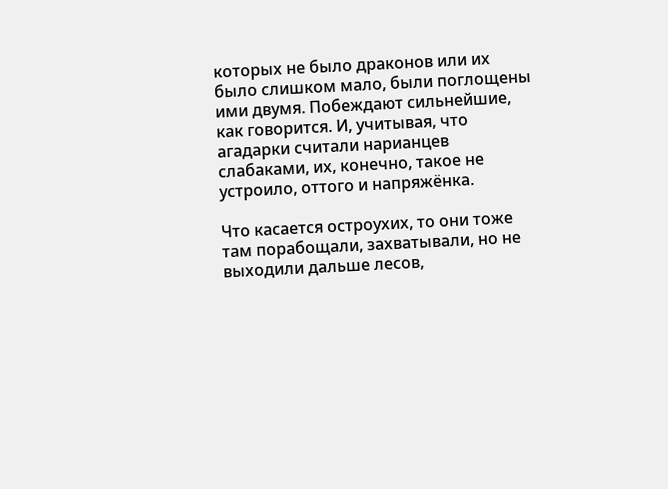которых не было драконов или их было слишком мало, были поглощены ими двумя. Побеждают сильнейшие, как говорится. И, учитывая, что агадарки считали нарианцев слабаками, их, конечно, такое не устроило, оттого и напряжёнка.

Что касается остроухих, то они тоже там порабощали, захватывали, но не выходили дальше лесов,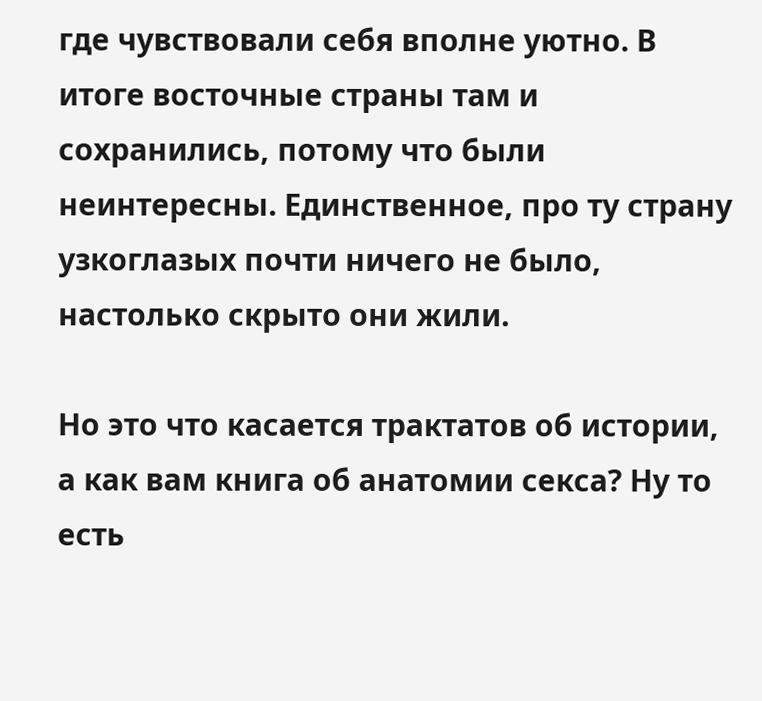где чувствовали себя вполне уютно. В итоге восточные страны там и сохранились, потому что были неинтересны. Единственное, про ту страну узкоглазых почти ничего не было, настолько скрыто они жили.

Но это что касается трактатов об истории, а как вам книга об анатомии секса? Ну то есть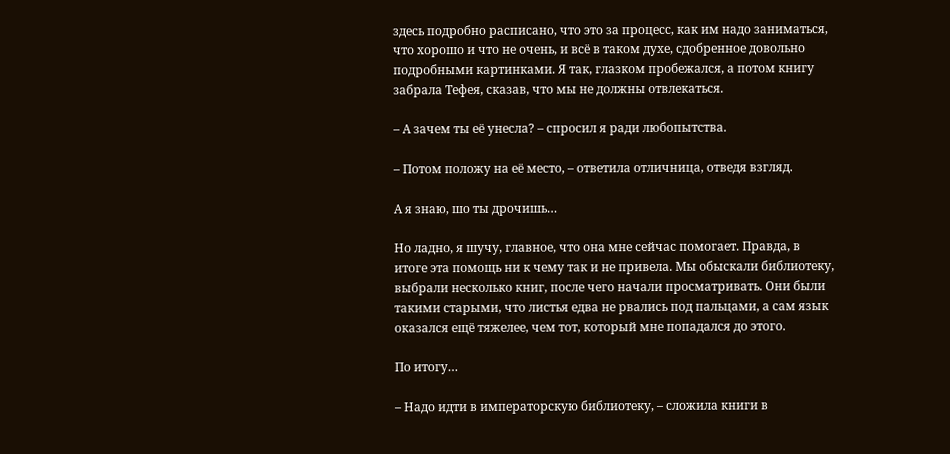здесь подробно расписано, что это за процесс, как им надо заниматься, что хорошо и что не очень, и всё в таком духе, сдобренное довольно подробными картинками. Я так, глазком пробежался, а потом книгу забрала Тефея, сказав, что мы не должны отвлекаться.

– А зачем ты её унесла? – спросил я ради любопытства.

– Потом положу на её место, – ответила отличница, отведя взгляд.

А я знаю, шо ты дрочишь…

Но ладно, я шучу, главное, что она мне сейчас помогает. Правда, в итоге эта помощь ни к чему так и не привела. Мы обыскали библиотеку, выбрали несколько книг, после чего начали просматривать. Они были такими старыми, что листья едва не рвались под пальцами, а сам язык оказался ещё тяжелее, чем тот, который мне попадался до этого.

По итогу…

– Надо идти в императорскую библиотеку, – сложила книги в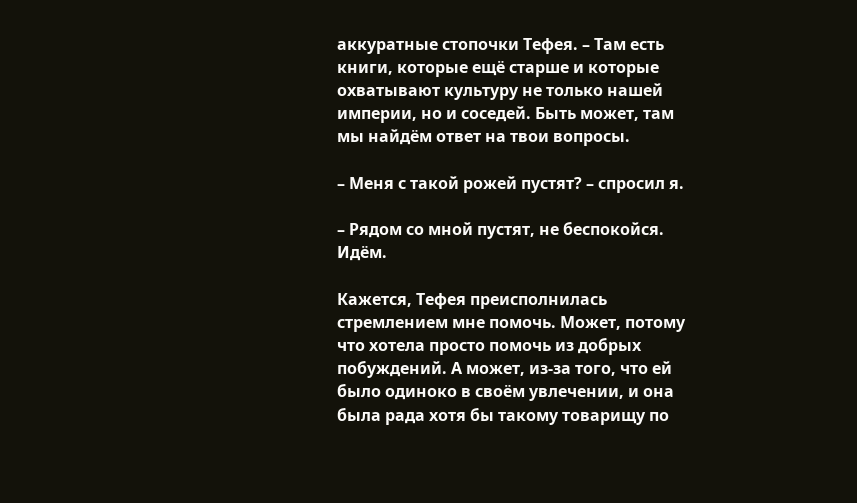аккуратные стопочки Тефея. – Там есть книги, которые ещё старше и которые охватывают культуру не только нашей империи, но и соседей. Быть может, там мы найдём ответ на твои вопросы.

– Меня с такой рожей пустят? – спросил я.

– Рядом со мной пустят, не беспокойся. Идём.

Кажется, Тефея преисполнилась стремлением мне помочь. Может, потому что хотела просто помочь из добрых побуждений. А может, из-за того, что ей было одиноко в своём увлечении, и она была рада хотя бы такому товарищу по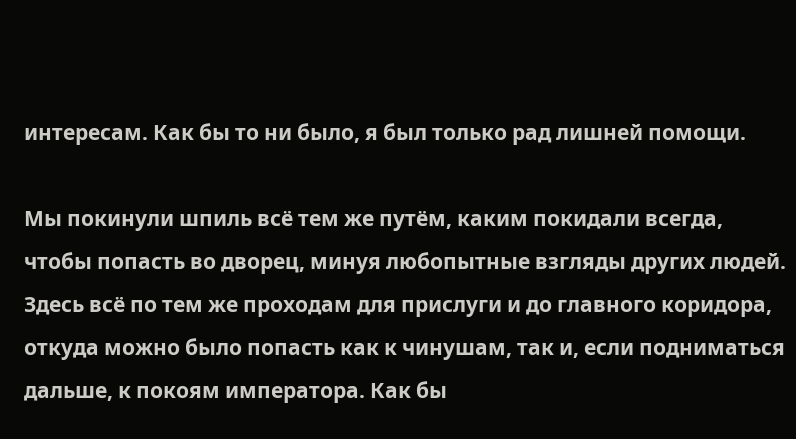интересам. Как бы то ни было, я был только рад лишней помощи.

Мы покинули шпиль всё тем же путём, каким покидали всегда, чтобы попасть во дворец, минуя любопытные взгляды других людей. Здесь всё по тем же проходам для прислуги и до главного коридора, откуда можно было попасть как к чинушам, так и, если подниматься дальше, к покоям императора. Как бы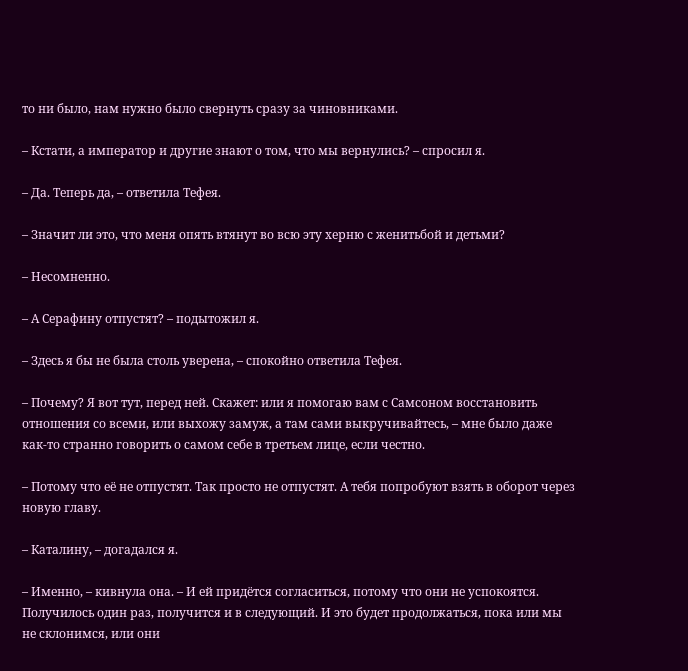то ни было, нам нужно было свернуть сразу за чиновниками.

– Кстати, а император и другие знают о том, что мы вернулись? – спросил я.

– Да. Теперь да, – ответила Тефея.

– Значит ли это, что меня опять втянут во всю эту херню с женитьбой и детьми?

– Несомненно.

– А Серафину отпустят? – подытожил я.

– Здесь я бы не была столь уверена, – спокойно ответила Тефея.

– Почему? Я вот тут, перед ней. Скажет: или я помогаю вам с Самсоном восстановить отношения со всеми, или выхожу замуж, а там сами выкручивайтесь, – мне было даже как-то странно говорить о самом себе в третьем лице, если честно.

– Потому что её не отпустят. Так просто не отпустят. А тебя попробуют взять в оборот через новую главу.

– Каталину, – догадался я.

– Именно, – кивнула она. – И ей придётся согласиться, потому что они не успокоятся. Получилось один раз, получится и в следующий. И это будет продолжаться, пока или мы не склонимся, или они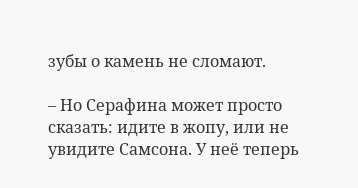зубы о камень не сломают.

– Но Серафина может просто сказать: идите в жопу, или не увидите Самсона. У неё теперь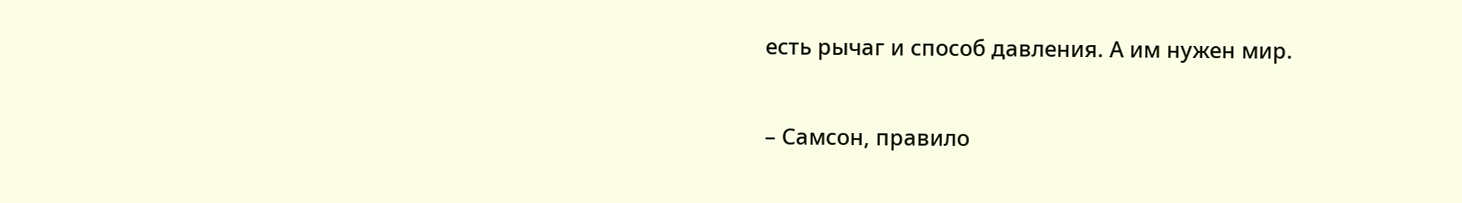есть рычаг и способ давления. А им нужен мир.

– Самсон, правило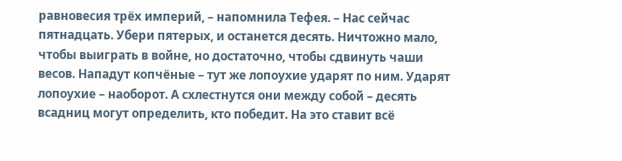равновесия трёх империй, – напомнила Тефея. – Нас сейчас пятнадцать. Убери пятерых, и останется десять. Ничтожно мало, чтобы выиграть в войне, но достаточно, чтобы сдвинуть чаши весов. Нападут копчёные – тут же лопоухие ударят по ним. Ударят лопоухие – наоборот. А схлестнутся они между собой – десять всадниц могут определить, кто победит. На это ставит всё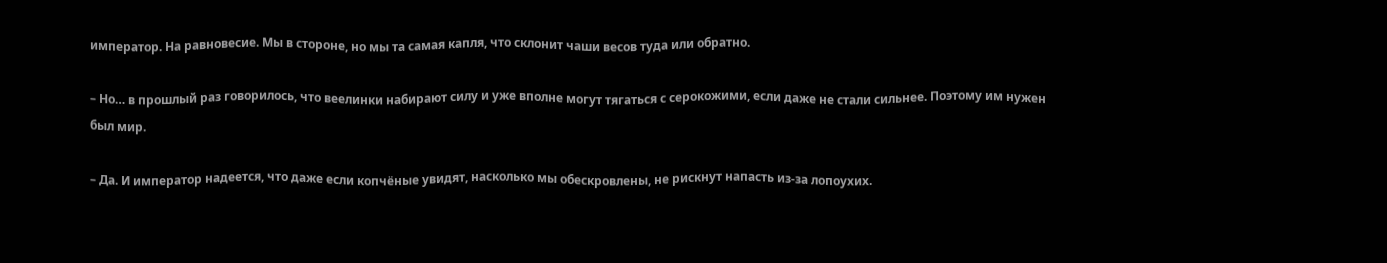император. На равновесие. Мы в стороне, но мы та самая капля, что склонит чаши весов туда или обратно.

– Но… в прошлый раз говорилось, что веелинки набирают силу и уже вполне могут тягаться с серокожими, если даже не стали сильнее. Поэтому им нужен был мир.

– Да. И император надеется, что даже если копчёные увидят, насколько мы обескровлены, не рискнут напасть из-за лопоухих.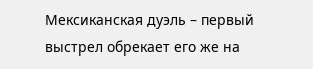Мексиканская дуэль – первый выстрел обрекает его же на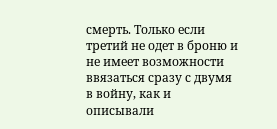смерть. Только если третий не одет в броню и не имеет возможности ввязаться сразу с двумя в войну, как и описывали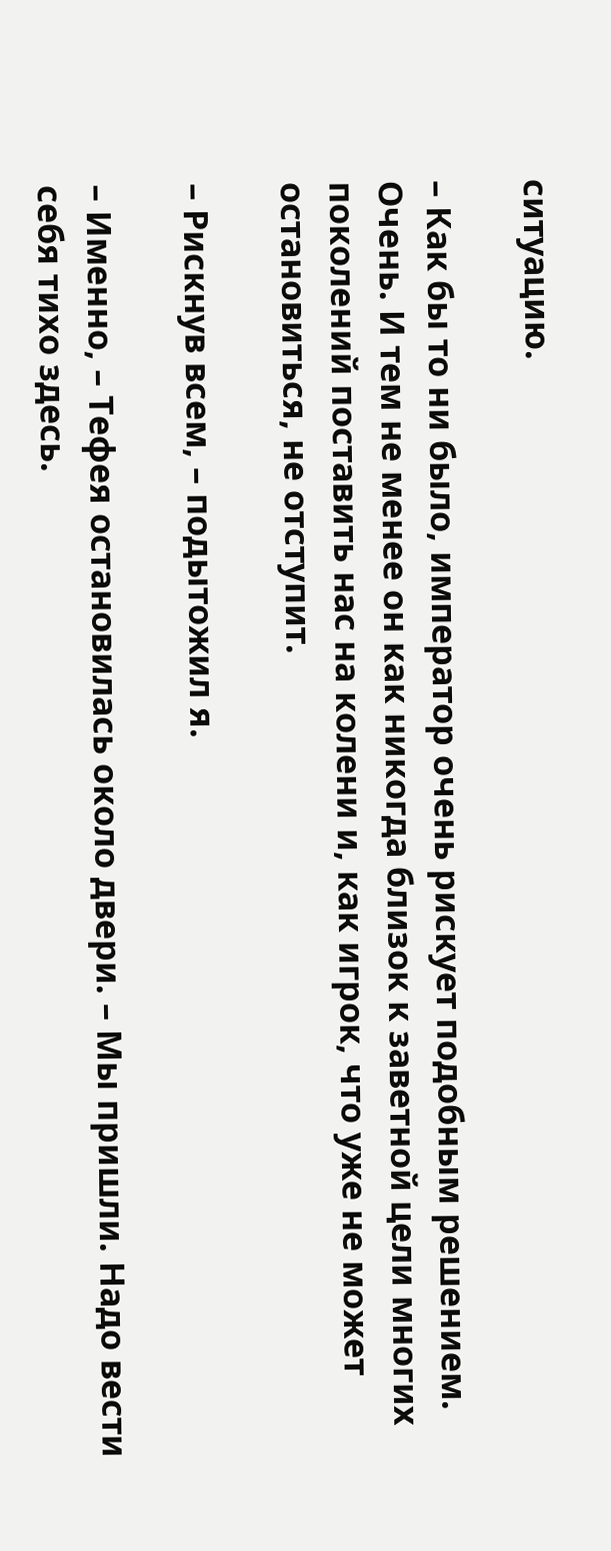ситуацию.

– Как бы то ни было, император очень рискует подобным решением. Очень. И тем не менее он как никогда близок к заветной цели многих поколений поставить нас на колени и, как игрок, что уже не может остановиться, не отступит.

– Рискнув всем, – подытожил я.

– Именно, – Тефея остановилась около двери. – Мы пришли. Надо вести себя тихо здесь.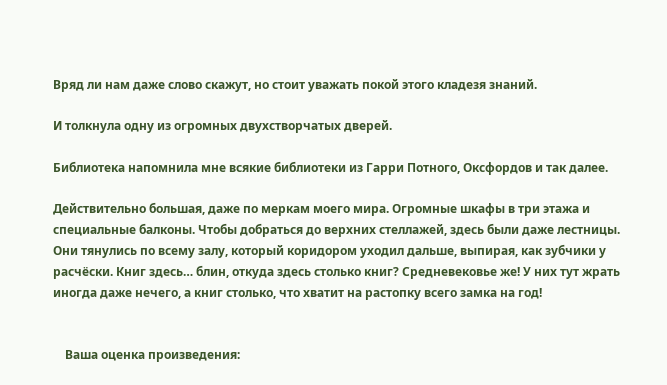Вряд ли нам даже слово скажут, но стоит уважать покой этого кладезя знаний.

И толкнула одну из огромных двухстворчатых дверей.

Библиотека напомнила мне всякие библиотеки из Гарри Потного, Оксфордов и так далее.

Действительно большая, даже по меркам моего мира. Огромные шкафы в три этажа и специальные балконы. Чтобы добраться до верхних стеллажей, здесь были даже лестницы. Они тянулись по всему залу, который коридором уходил дальше, выпирая, как зубчики у расчёски. Книг здесь… блин, откуда здесь столько книг? Средневековье же! У них тут жрать иногда даже нечего, а книг столько, что хватит на растопку всего замка на год!


    Ваша оценка произведения: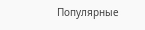Популярные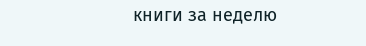книги за неделю